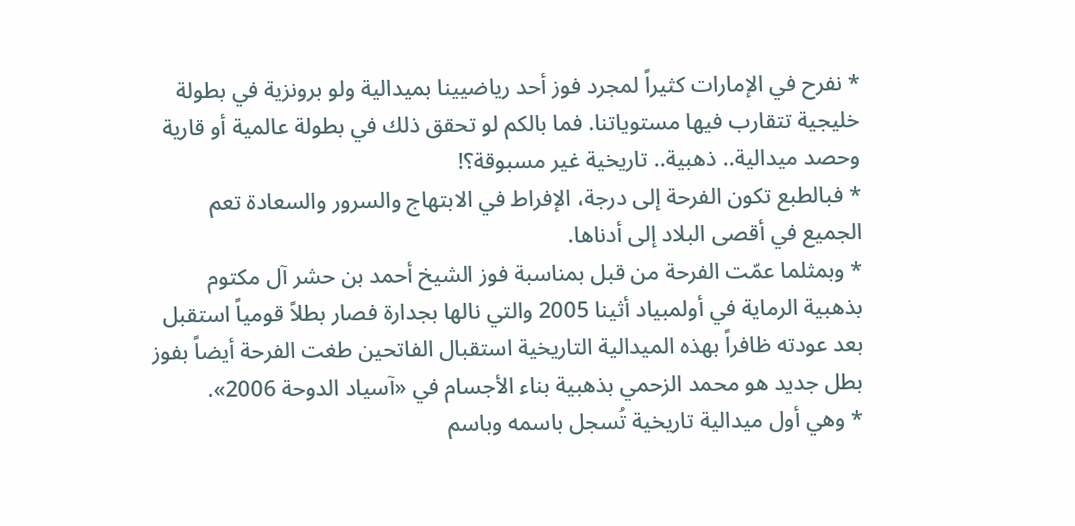* نفرح في الإمارات كثيراً لمجرد فوز أحد رياضيينا بميدالية ولو برونزية في بطولة خليجية تتقارب فيها مستوياتنا. فما بالكم لو تحقق ذلك في بطولة عالمية أو قارية وحصد ميدالية.. ذهبية.. تاريخية غير مسبوقة؟!
* فبالطبع تكون الفرحة إلى درجة، الإفراط في الابتهاج والسرور والسعادة تعم الجميع في أقصى البلاد إلى أدناها.
* وبمثلما عمّت الفرحة من قبل بمناسبة فوز الشيخ أحمد بن حشر آل مكتوم بذهبية الرماية في أولمبياد أثينا 2005 والتي نالها بجدارة فصار بطلاً قومياً استقبل بعد عودته ظافراً بهذه الميدالية التاريخية استقبال الفاتحين طغت الفرحة أيضاً بفوز بطل جديد هو محمد الزحمي بذهبية بناء الأجسام في «آسياد الدوحة 2006».
* وهي أول ميدالية تاريخية تُسجل باسمه وباسم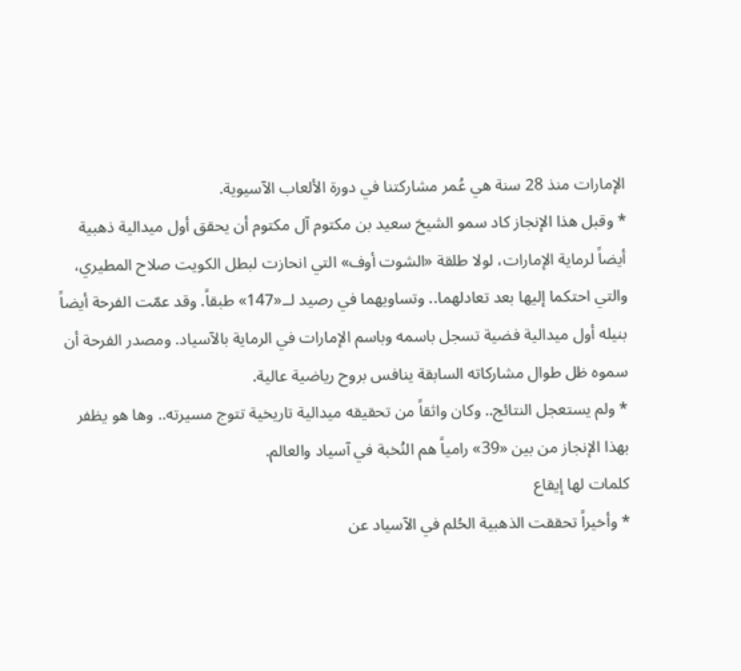الإمارات منذ 28 سنة هي عُمر مشاركتنا في دورة الألعاب الآسيوية.
* وقبل هذا الإنجاز كاد سمو الشيخ سعيد بن مكتوم آل مكتوم أن يحقق أول ميدالية ذهبية أيضاً لرماية الإمارات، لولا طلقة «الشوت أوف» التي انحازت لبطل الكويت صلاح المطيري، والتي احتكما إليها بعد تعادلهما.. وتساويهما في رصيد لــ«147» طبقاً. وقد عمّت الفرحة أيضاً بنيله أول ميدالية فضية تسجل باسمه وباسم الإمارات في الرماية بالآسياد. ومصدر الفرحة أن سموه ظل طوال مشاركاته السابقة ينافس بروح رياضية عالية.
* ولم يستعجل النتائج.. وكان واثقاً من تحقيقه ميدالية تاريخية تتوج مسيرته.. وها هو يظفر بهذا الإنجاز من بين «39» رامياً هم النُخبة في آسياد والعالم.
كلمات لها إيقاع
* وأخيراً تحققت الذهبية الحُلم في الآسياد عن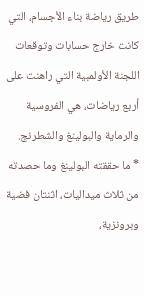طريق رياضة بناء الأجسام، التي كانت خارج حسابات وتوقعات اللجنة الأولمبية التي راهنت على أربع رياضات، هي الفروسية والرماية والبولينغ والشطرنج.
* ما حققته البولينغ وما حصدته من ثلاث ميداليات، اثنتان فضية وبرونزية،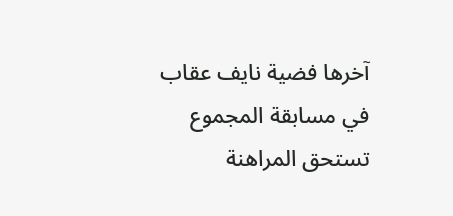آخرها فضية نايف عقاب في مسابقة المجموع تستحق المراهنة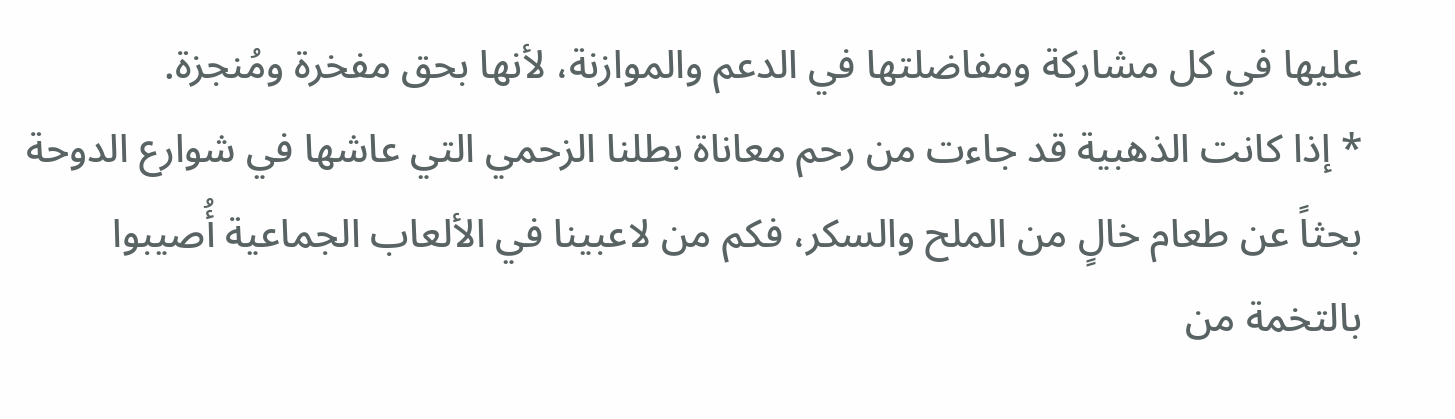عليها في كل مشاركة ومفاضلتها في الدعم والموازنة، لأنها بحق مفخرة ومُنجزة.
* إذا كانت الذهبية قد جاءت من رحم معاناة بطلنا الزحمي التي عاشها في شوارع الدوحة بحثاً عن طعام خالٍ من الملح والسكر، فكم من لاعبينا في الألعاب الجماعية أُصيبوا بالتخمة من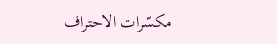مكسّرات الاحتراف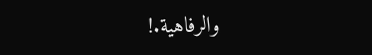والرفاهية.!